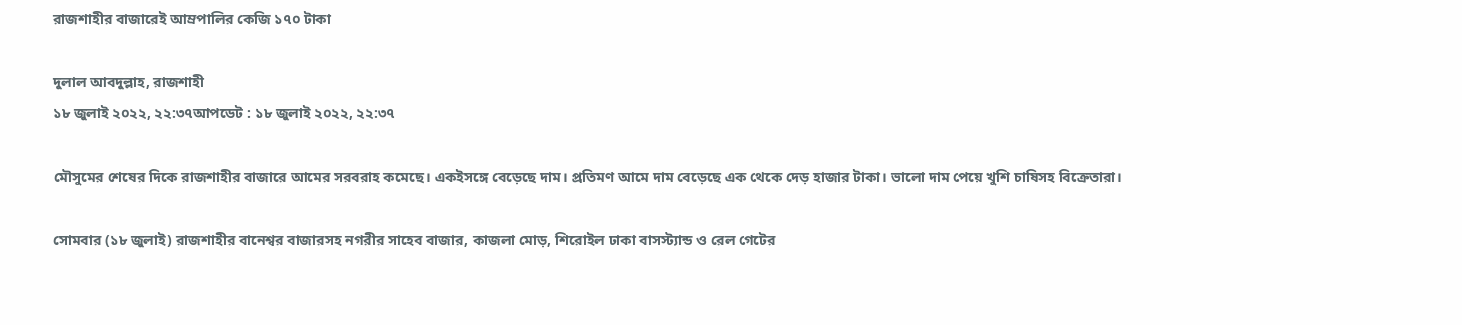রাজশাহীর বাজারেই আম্রপালির কেজি ১৭০ টাকা

দুলাল আবদুল্লাহ, রাজশাহী
১৮ জুলাই ২০২২, ২২:৩৭আপডেট : ১৮ জুলাই ২০২২, ২২:৩৭

মৌসুমের শেষের দিকে রাজশাহীর বাজারে আমের সরবরাহ কমেছে। একইসঙ্গে বেড়েছে দাম। প্রতিমণ আমে দাম বেড়েছে এক থেকে দেড় হাজার টাকা। ভালো দাম পেয়ে খুশি চাষিসহ বিক্রেতারা।

সোমবার (১৮ জুলাই) রাজশাহীর বানেশ্বর বাজারসহ নগরীর সাহেব বাজার, কাজলা মোড়, শিরোইল ঢাকা বাসস্ট্যান্ড ও রেল গেটের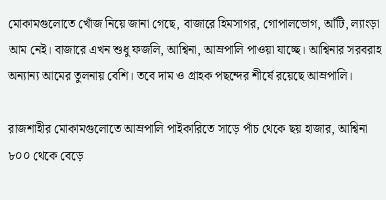মোকামগুলোতে খোঁজ নিয়ে জানা গেছে, বাজারে হিমসাগর, গোপালভোগ, আঁটি, ল্যাংড়া আম নেই। বাজারে এখন শুধু ফজলি, আশ্বিনা, আম্রপালি পাওয়া যাচ্ছে। আশ্বিনার সরবরাহ অন্যান্য আমের তুলনায় বেশি। তবে দাম ও গ্রাহক পছন্দের শীর্ষে রয়েছে আম্রপালি।

রাজশাহীর মোকামগুলোতে আম্রপালি পাইকারিতে সাড়ে পাঁচ থেকে ছয় হাজার, আশ্বিনা ৮০০ থেকে বেড়ে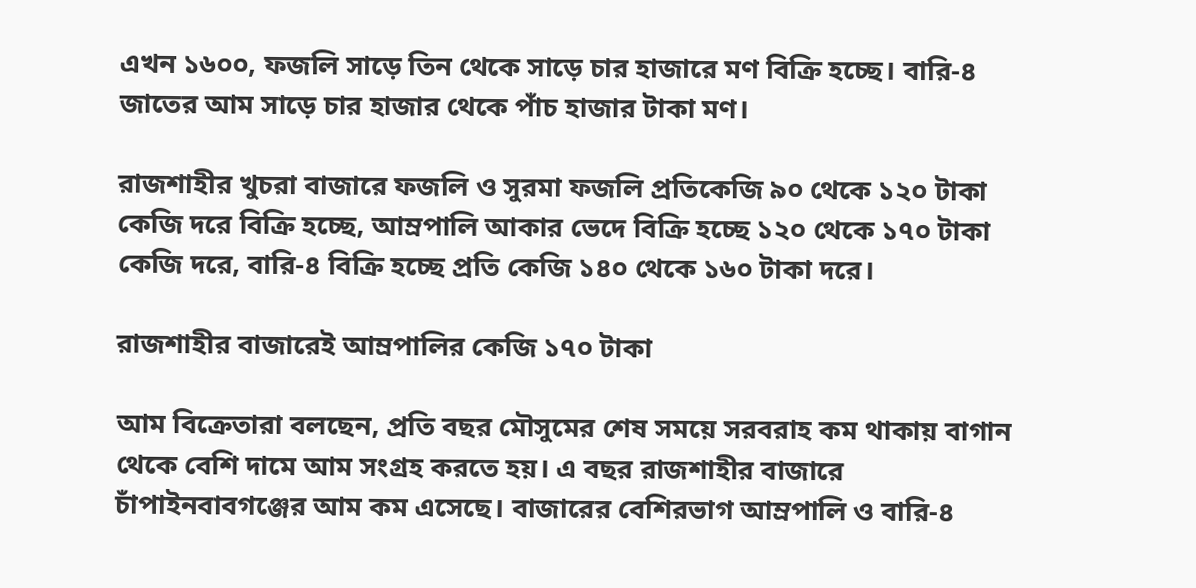এখন ১৬০০, ফজলি সাড়ে তিন থেকে সাড়ে চার হাজারে মণ বিক্রি হচ্ছে। বারি-৪ জাতের আম সাড়ে চার হাজার থেকে পাঁচ হাজার টাকা মণ।

রাজশাহীর খুচরা বাজারে ফজলি ও সুরমা ফজলি প্রতিকেজি ৯০ থেকে ১২০ টাকা কেজি দরে বিক্রি হচ্ছে, আম্রপালি আকার ভেদে বিক্রি হচ্ছে ১২০ থেকে ১৭০ টাকা কেজি দরে, বারি-৪ বিক্রি হচ্ছে প্রতি কেজি ১৪০ থেকে ১৬০ টাকা দরে।

রাজশাহীর বাজারেই আম্রপালির কেজি ১৭০ টাকা

আম বিক্রেতারা বলছেন, প্রতি বছর মৌসুমের শেষ সময়ে সরবরাহ কম থাকায় বাগান থেকে বেশি দামে আম সংগ্রহ করতে হয়। এ বছর রাজশাহীর বাজারে চাঁপাইনবাবগঞ্জের আম কম এসেছে। বাজারের বেশিরভাগ আম্রপালি ও বারি-৪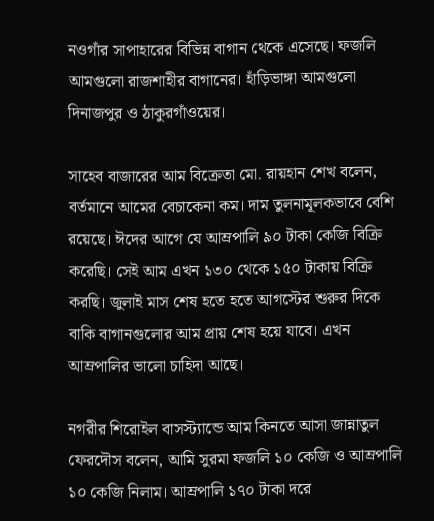নওগাঁর সাপাহারের বিভিন্ন বাগান থেকে এসেছে। ফজলি আমগুলো রাজশাহীর বাগানের। হাঁড়িভাঙ্গা আমগুলো দিনাজপুর ও ঠাকুরগাঁওয়ের।

সাহেব বাজারের আম বিক্রেতা মো. রায়হান শেখ বলেন, বর্তমানে আমের বেচাকেনা কম। দাম তুলনামূলকভাবে বেশি রয়েছে। ঈদের আগে যে আম্রপালি ৯০ টাকা কেজি বিক্রি করেছি। সেই আম এখন ১৩০ থেকে ১৫০ টাকায় বিক্রি করছি। জুলাই মাস শেষ হতে হতে আগস্টের শুরুর দিকে বাকি বাগানগুলোর আম প্রায় শেষ হয়ে যাবে। এখন আম্রপালির ভালো চাহিদা আছে।

নগরীর শিরোইল বাসস্ট্যান্ডে আম কিনতে আসা জান্নাতুল ফেরদৌস বলেন, আমি সুরমা ফজলি ১০ কেজি ও আম্রপালি ১০ কেজি নিলাম। আম্রপালি ১৭০ টাকা দরে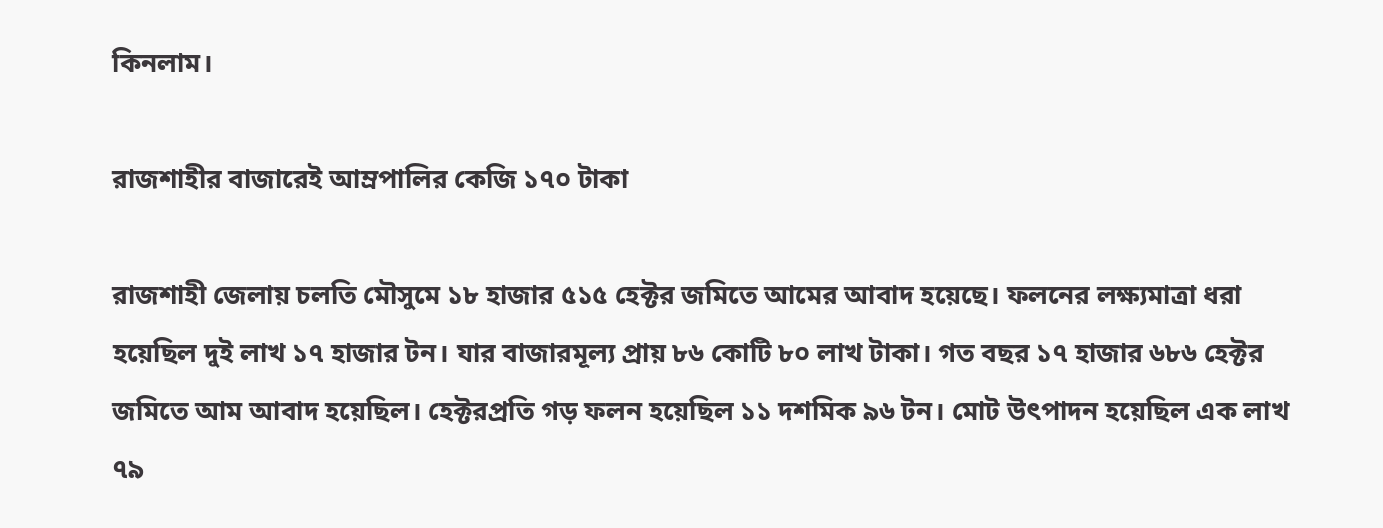কিনলাম।

রাজশাহীর বাজারেই আম্রপালির কেজি ১৭০ টাকা

রাজশাহী জেলায় চলতি মৌসুমে ১৮ হাজার ৫১৫ হেক্টর জমিতে আমের আবাদ হয়েছে। ফলনের লক্ষ্যমাত্রা ধরা হয়েছিল দুই লাখ ১৭ হাজার টন। যার বাজারমূল্য প্রায় ৮৬ কোটি ৮০ লাখ টাকা। গত বছর ১৭ হাজার ৬৮৬ হেক্টর জমিতে আম আবাদ হয়েছিল। হেক্টরপ্রতি গড় ফলন হয়েছিল ১১ দশমিক ৯৬ টন। মোট উৎপাদন হয়েছিল এক লাখ ৭৯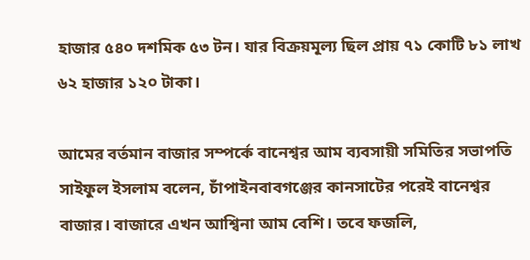হাজার ৫৪০ দশমিক ৫৩ টন। যার বিক্রয়মূল্য ছিল প্রায় ৭১ কোটি ৮১ লাখ ৬২ হাজার ১২০ টাকা।

আমের বর্তমান বাজার সম্পর্কে বানেশ্বর আম ব্যবসায়ী সমিতির সভাপতি সাইফুল ইসলাম বলেন, চাঁপাইনবাবগঞ্জের কানসাটের পরেই বানেশ্বর বাজার। বাজারে এখন আশ্বিনা আম বেশি। তবে ফজলি,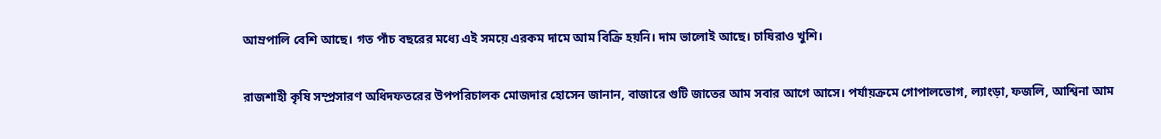আম্রপালি বেশি আছে। গত পাঁচ বছরের মধ্যে এই সময়ে এরকম দামে আম বিক্রি হয়নি। দাম ভালোই আছে। চাষিরাও খুশি।

রাজশাহী কৃষি সম্প্রসারণ অধিদফতরের উপপরিচালক মোজদার হোসেন জানান, বাজারে গুটি জাতের আম সবার আগে আসে। পর্যায়ক্রমে গোপালভোগ, ল্যাংড়া, ফজলি, আশ্বিনা আম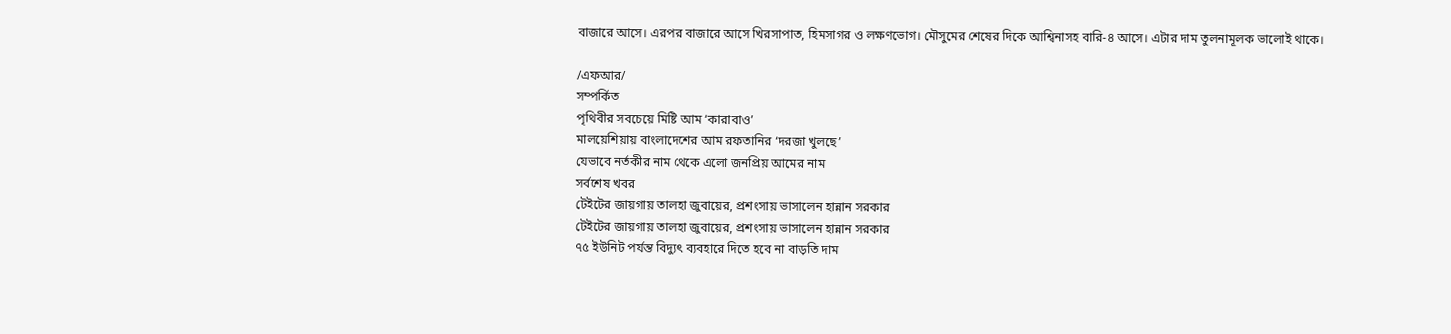বাজারে আসে। এরপর বাজারে আসে খিরসাপাত, হিমসাগর ও লক্ষণভোগ। মৌসুমের শেষের দিকে আশ্বিনাসহ বারি-৪ আসে। এটার দাম তুলনামূলক ভালোই থাকে।

/এফআর/
সম্পর্কিত
পৃথিবীর সবচেয়ে মিষ্টি আম ‘কারাবাও’
মালয়েশিয়ায় বাংলাদেশের আম রফতানির ‘দরজা খুলছে’
যেভাবে নর্তকীর নাম থেকে এলো জনপ্রিয় আমের নাম
সর্বশেষ খবর
টেইটের জায়গায় তালহা জুবায়ের, প্রশংসায় ভাসালেন হান্নান সরকার
টেইটের জায়গায় তালহা জুবায়ের, প্রশংসায় ভাসালেন হান্নান সরকার
৭৫ ইউনিট পর্যন্ত বিদ্যুৎ ব্যবহারে দিতে হবে না বাড়তি দাম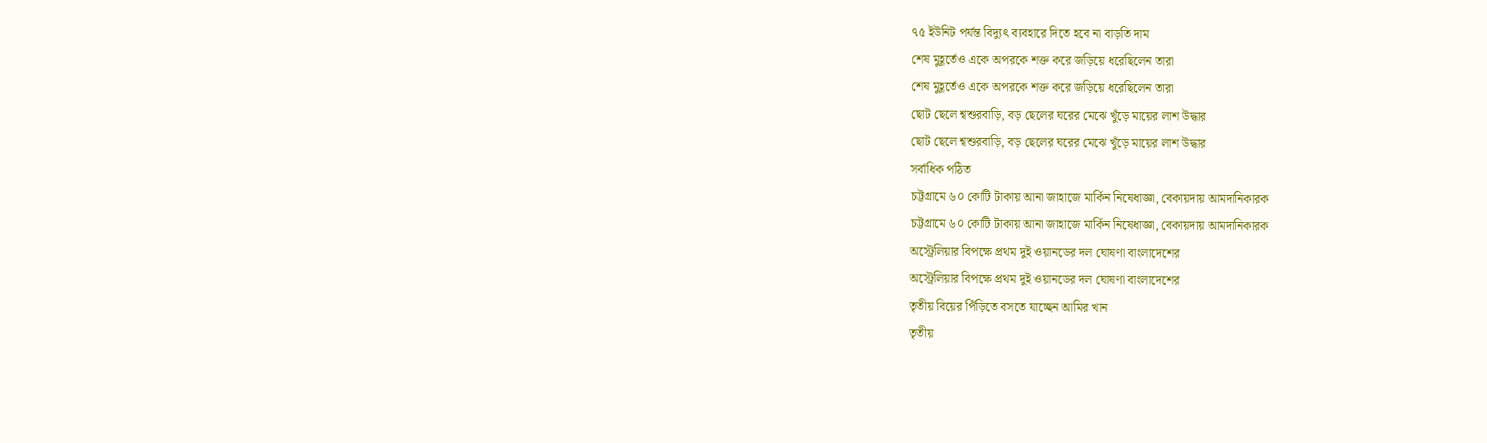৭৫ ইউনিট পর্যন্ত বিদ্যুৎ ব্যবহারে দিতে হবে না বাড়তি দাম
শেষ মুহূর্তেও একে অপরকে শক্ত করে জড়িয়ে ধরেছিলেন তারা
শেষ মুহূর্তেও একে অপরকে শক্ত করে জড়িয়ে ধরেছিলেন তারা
ছোট ছেলে শ্বশুরবাড়ি, বড় ছেলের ঘরের মেঝে খুঁড়ে মায়ের লাশ উদ্ধার
ছোট ছেলে শ্বশুরবাড়ি, বড় ছেলের ঘরের মেঝে খুঁড়ে মায়ের লাশ উদ্ধার
সর্বাধিক পঠিত
চট্টগ্রামে ৬০ কোটি টাকায় আনা জাহাজে মার্কিন নিষেধাজ্ঞা, বেকায়দায় আমদানিকারক
চট্টগ্রামে ৬০ কোটি টাকায় আনা জাহাজে মার্কিন নিষেধাজ্ঞা, বেকায়দায় আমদানিকারক
অস্ট্রেলিয়ার বিপক্ষে প্রথম দুই ওয়ানডের দল ঘোষণা বাংলাদেশের
অস্ট্রেলিয়ার বিপক্ষে প্রথম দুই ওয়ানডের দল ঘোষণা বাংলাদেশের
তৃতীয় বিয়ের পিঁড়িতে বসতে যাচ্ছেন আমির খান
তৃতীয়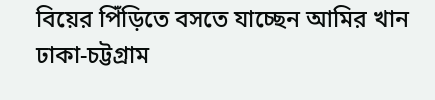বিয়ের পিঁড়িতে বসতে যাচ্ছেন আমির খান
ঢাকা-চট্টগ্রাম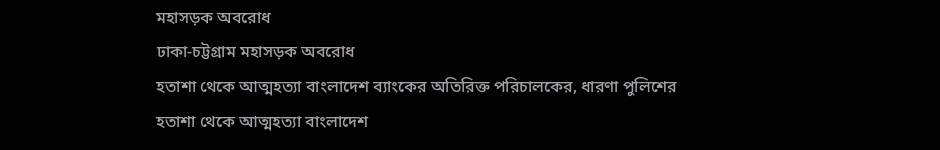মহাসড়ক অবরোধ
ঢাকা-চট্টগ্রাম মহাসড়ক অবরোধ
হতাশা থেকে আত্মহত্যা বাংলাদেশ ব্যাংকের অতিরিক্ত পরিচালকের, ধারণা পুলিশের
হতাশা থেকে আত্মহত্যা বাংলাদেশ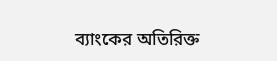ব্যাংকের অতিরিক্ত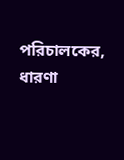পরিচালকের, ধারণা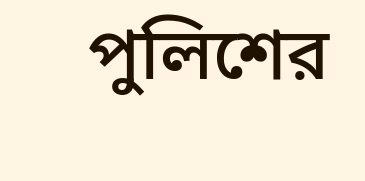পুলিশের